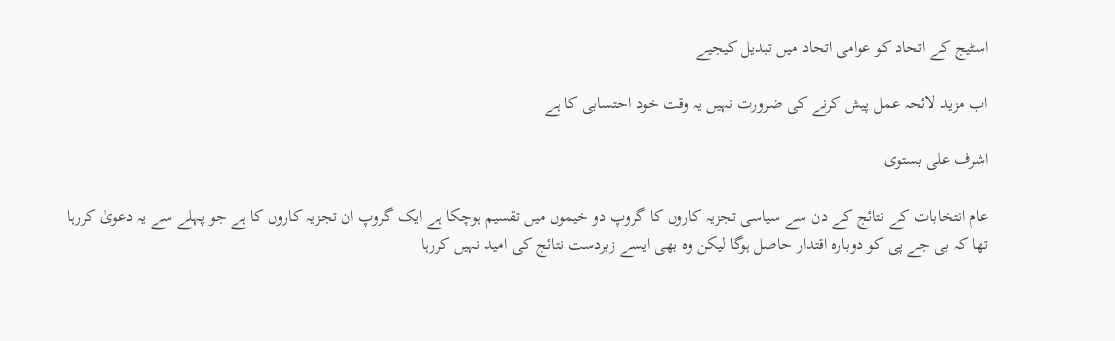اسٹیج کے اتحاد کو عوامی اتحاد میں تبدیل کیجیے

اب مزید لائحہ عمل پیش کرنے کی ضرورت نہیں یہ وقت خود احتسابی کا ہے

اشرف علی بستوی

عام انتخابات کے نتائج کے دن سے سیاسی تجزیہ کاروں کا گروپ دو خیموں میں تقسیم ہوچکا ہے ایک گروپ ان تجزیہ کاروں کا ہے جو پہلے سے یہ دعویٰ کررہا تھا کہ بی جے پی کو دوبارہ اقتدار حاصل ہوگا لیکن وہ بھی ایسے زبردست نتائج کی امید نہیں کررہا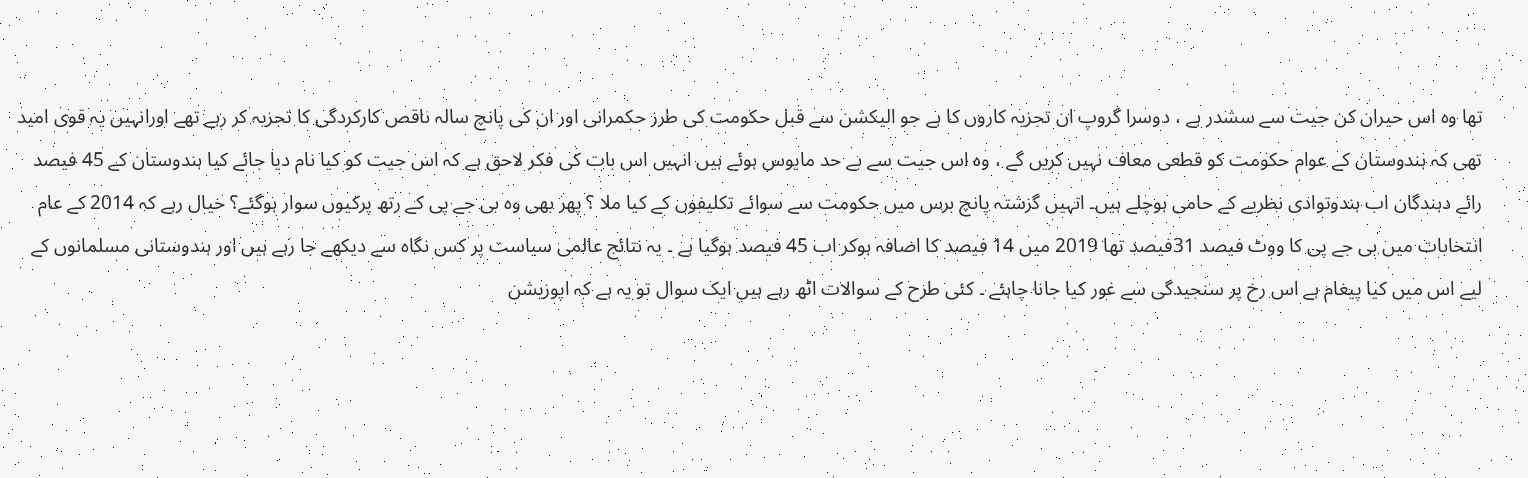تھا وہ اس حیران کن جیت سے سشدر ہے ، دوسرا گروپ ان تجزیہ کاروں کا ہے جو الیکشن سے قبل حکومت کی طرز حکمرانی اور ان کی پانچ سالہ ناقص کارکردگی کا تجزیہ کر رہے تھے اورانہیں یہ قوی امید تھی کہ ہندوستان کے عوام حکومت کو قطعی معاف نہیں کریں گے ، وہ اس جیت سے بے حد مایوس ہوئے ہیں انہیں اس بات کی فکر لاحق ہے کہ اس جیت کو کیا نام دیا جائے کیا ہندوستان کے 45 فیصد رائے دہندگان اب ہندوتوادی نظریے کے حامی ہوچلے ہیں۔ انہیں گزشتہ پانچ برس میں حکومت سے سوائے تکلیفوں کے کیا ملا ؟ پھر بھی وہ بی جے پی کے رتھ پرکیوں سوار ہوگئے؟ خیال رہے کہ 2014 کے عام انتخابات میں بی جے پی کا ووٹ فیصد 31فیصد تھا 2019 میں 14 فیصد کا اضافہ ہوکر اب 45 فیصد ہوگیا ہے ۔ یہ نتائج عالمی سیاست پر کس نگاہ سے دیکھے جا رہے ہیں اور ہندوستانی مسلمانوں کے لیے اس میں کیا پیغام ہے اس رخ پر سنجیدگی سے غور کیا جانا چاہئے ۔ کئی طرح کے سوالات اٹھ رہے ہیں ایک سوال تو یہ ہے کہ اپوزیشن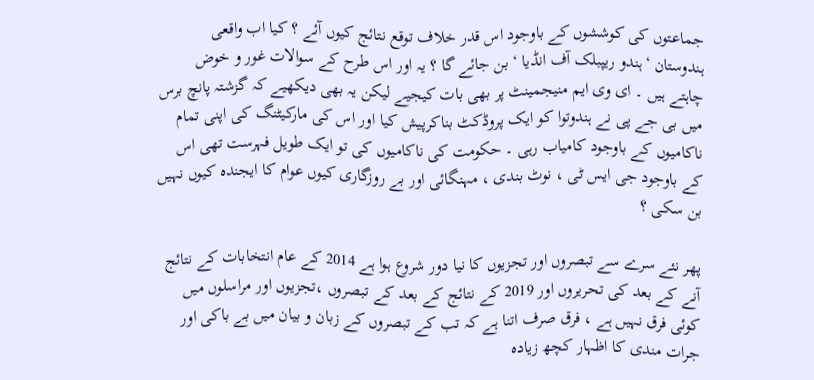جماعتوں کی کوششوں کے باوجود اس قدر خلاف توقع نتائج کیوں آئے ؟ کیا اب واقعی ہندوستان ‘ہندو ریپبلک آف انڈیا ‘ بن جائے گا ؟ یہ اور اس طرح کے سوالات غور و خوض چاہتے ہیں ۔ ای وی ایم منیجمینٹ پر بھی بات کیجیے لیکن یہ بھی دیکھیے کہ گزشتہ پانچ برس میں بی جے پی نے ہندوتوا کو ایک پروڈکٹ بناکرپیش کیا اور اس کی مارکیٹنگ کی اپنی تمام ناکامیوں کے باوجود کامیاب رہی ۔ حکومت کی ناکامیوں کی تو ایک طویل فہرست تھی اس کے باوجود جی ایس ٹی ، نوٹ بندی ، مہنگائی اور بے روزگاری کیوں عوام کا ایجندہ کیوں نہیں بن سکی ؟

پھر نئے سرے سے تبصروں اور تجزیوں کا نیا دور شروع ہوا ہے 2014 کے عام انتخابات کے نتائج آنے کے بعد کی تحریروں اور 2019 کے نتائج کے بعد کے تبصروں ،تجزیوں اور مراسلوں میں کوئی فرق نہیں ہے ، فرق صرف اتنا ہے کہ تب کے تبصروں کے زبان و بیان میں بے باکی اور جرات مندی کا اظہار کچھ زیادہ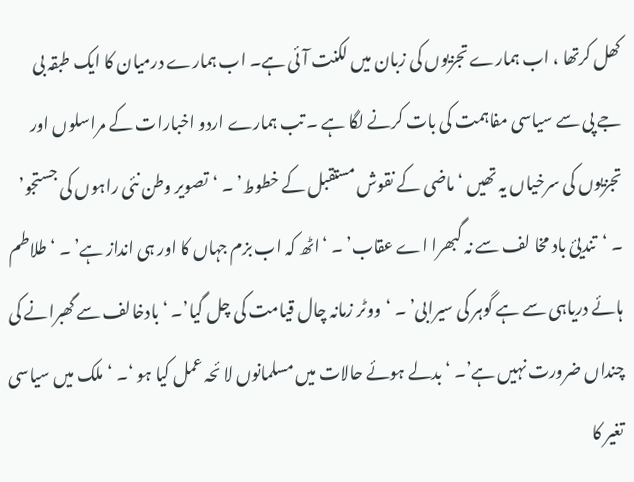کھل کرتھا ، اب ہمارے تجزیوں کی زبان میں لکنت آئی ہے۔ اب ہمارے درمیان کا ایک طبقہ بی جے پی سے سیاسی مفاہمت کی بات کرنے لگا ہے ۔ تب ہمارے اردو اخبارات کے مراسلوں اور تجزیوں کی سرخیاں یہ تھیں ‘ماضی کے نقوش مستقبل کے خطوط’ ۔ ‘تصویر وطن نئی راہوں کی جستجو’ ۔ ‘تندیئ باد مخا لف سے نہ گبھرا اے عقاب’ ۔ ‘اٹھ کہ اب بزم جہاں کا اور ہی انداز ہے’ ۔ ‘طلاطم ہائے دریاہی سے ہے گوہر کی سیرابی’ ۔ ‘ووٹر زمانہ چال قیامت کی چل گیا’۔ ‘بادخالف سے گھبرانے کی چنداں ضرورت نہیں ہے’۔ ‘بدلے ہوئے حالات میں مسلمانوں لا ئحہ عمل کیا ہو ‘۔ ‘ملک میں سیاسی تغیر کا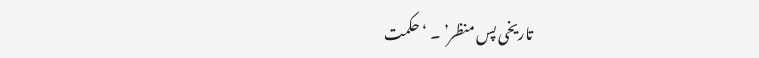تاریخی پس منظر’ ۔ ‘حکمت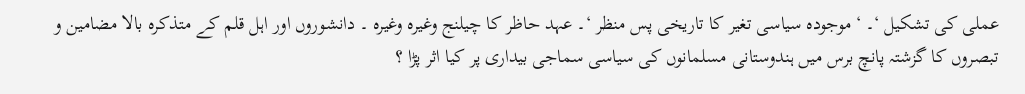عملی کی تشکیل ‘۔ ‘موجودہ سیاسی تغیر کا تاریخی پس منظر ‘۔ عہد حاظر کا چیلنج وغیرہ وغیرہ ۔ دانشوروں اور اہل قلم کے متذکرہ بالا مضامین و تبصروں کا گزشتہ پانچ برس میں ہندوستانی مسلمانوں کی سیاسی سماجی بیداری پر کیا اثر پڑا ؟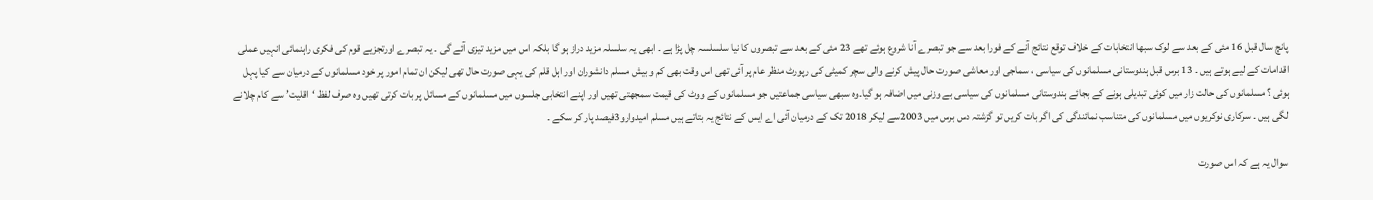پانچ سال قبل 16 مئی کے بعد سے لوک سبھا انتخابات کے خلاف توقع نتائج آنے کے فورا بعد سے جو تبصرے آنا شروع ہوئے تھے 23 مئی کے بعد سے تبصروں کا نیا سلسلسہ چل پڑا ہے ۔ ابھی یہ سلسلہ مزید دراز ہو گا بلکہ اس میں مزید تیزی آئے گی ۔ یہ تبصرے اورتجزیے قوم کی فکری راہنمائی انہیں عملی اقدامات کے لیے ہوتے ہیں ۔ 13 برس قبل ہندوستانی مسلمانوں کی سیاسی ، سماجی اور معاشی صورت حال پیش کرنے والی سچر کمیٹی کی رپورٹ منظر عام پر آئی تھی اس وقت بھی کم و بیش مسلم دانشوران اور اہل قلم کی یہی صورت حال تھی لیکن ان تمام امور پر خود مسلمانوں کے درمیان سے کیا پہل ہوئی ؟ مسلمانوں کی حالت زار میں کوئی تبدیلی ہونے کے بجائے ہندوستانی مسلمانوں کی سیاسی بے وزنی میں اضافہ ہو گیا۔وہ سبھی سیاسی جماعتیں جو مسلمانوں کے ووٹ کی قیمت سمجھتی تھیں اور اپنے انتخابی جلسوں میں مسلمانوں کے مسائل پر بات کرتی تھیں وہ صرف لفظ ‘اقلیت’ سے کام چلانے لگی ہیں ۔ سرکاری نوکریوں میں مسلمانوں کی متناسب نمائندگی کی اگر بات کریں تو گزشتہ دس برس میں 2003سے لیکر 2018 تک کے درمیان آئی اے ایس کے نتائج یہ بتاتے ہیں مسلم امیدوارو3فیصد پار کر سکے ۔

سوال یہ ہے کہ اس صورت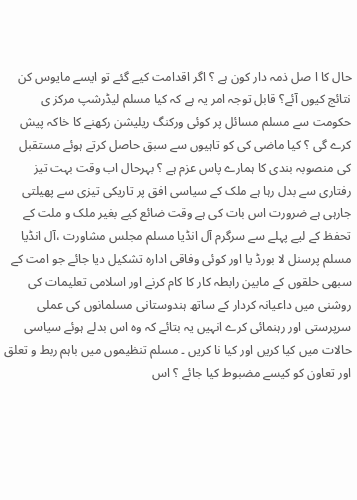حال کا ا صل ذمہ دار کون ہے ؟ اگر اقدامت کیے گئے تو ایسے مایوس کن نتائج کیوں آئے؟ قابل توجہ امر یہ ہے کہ کیا مسلم لیڈرشپ مرکز ی حکومت سے مسلم مسائل پر کوئی ورکنگ ریلیشن رکھنے کا خاکہ پیش کرے گی ؟ کیا ماضی کی کو تاہیوں سے سبق حاصل کرتے ہوئے مستقبل کی منصوبہ بندی کا ہمارے پاس عزم ہے ؟ بہرحال اب وقت بہت تیز رفتاری سے بدل رہا ہے ملک کے سیاسی افق پر تاریکی تیزی سے پھیلتی جارہی ہے ضرورت اس بات کی ہے وقت ضائع کیے بغیر ملک و ملت کے تحفظ کے لیے پہلے سے سرگرم آل انڈیا مسلم مجلس مشاورت ،آل انڈیا مسلم پرسنل لا بورڈ یا اور کوئی وفاقی ادارہ تشکیل دیا جائے جو امت کے سبھی حلقوں کے مابین رابطہ کار کا کام کرنے اور اسلامی تعلیمات کی روشنی میں داعیانہ کردار کے ساتھ ہندوستانی مسلمانوں کی عملی سرپرستی اور رہنمائی کرے انہیں یہ بتائے کہ وہ اس بدلے ہوئے سیاسی حالات میں کیا کریں اور کیا نا کریں ۔ مسلم تنظیموں میں باہم ربط و تعلق اور تعاون کو کیسے مضبوط کیا جائے ؟ اس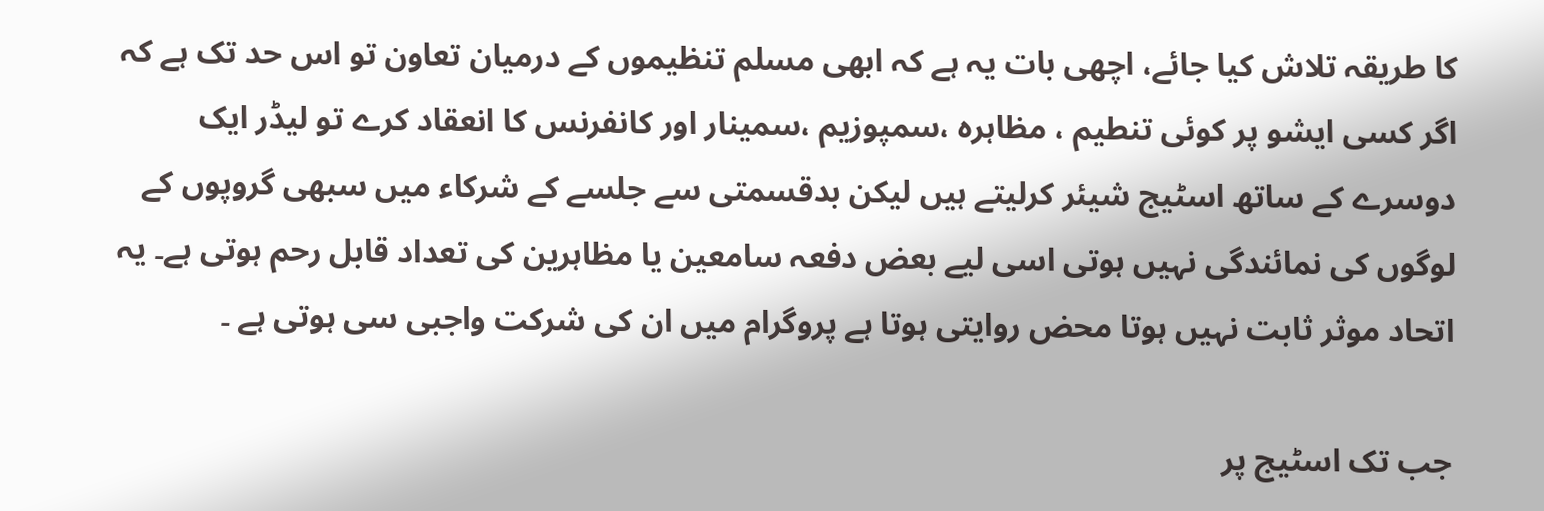کا طریقہ تلاش کیا جائے، اچھی بات یہ ہے کہ ابھی مسلم تنظیموں کے درمیان تعاون تو اس حد تک ہے کہ اگر کسی ایشو پر کوئی تنطیم ، مظاہرہ ،سمپوزیم ،سمینار اور کانفرنس کا انعقاد کرے تو لیڈر ایک دوسرے کے ساتھ اسٹیج شیئر کرلیتے ہیں لیکن بدقسمتی سے جلسے کے شرکاء میں سبھی گروپوں کے لوگوں کی نمائندگی نہیں ہوتی اسی لیے بعض دفعہ سامعین یا مظاہرین کی تعداد قابل رحم ہوتی ہے۔ یہ اتحاد موثر ثابت نہیں ہوتا محض روایتی ہوتا ہے پروگرام میں ان کی شرکت واجبی سی ہوتی ہے ۔

جب تک اسٹیج پر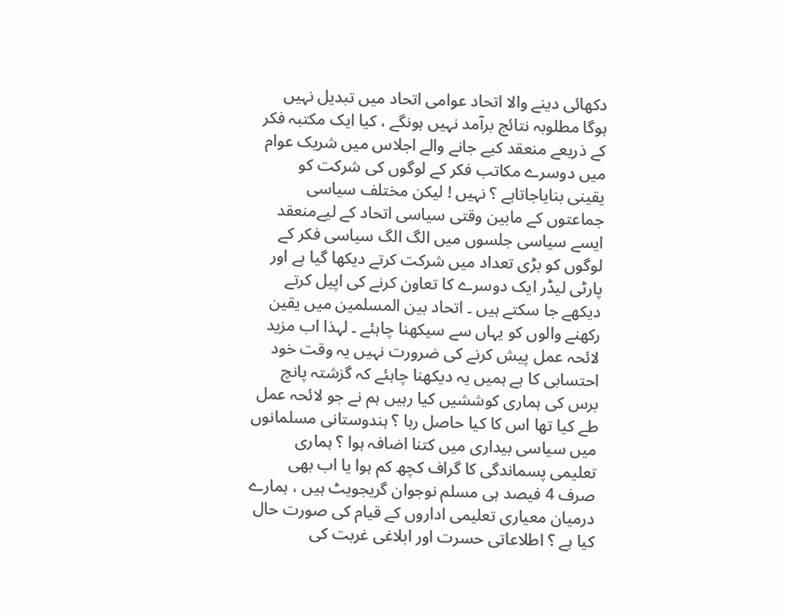دکھائی دینے والا اتحاد عوامی اتحاد میں تبدیل نہیں ہوگا مطلوبہ نتائج برآمد نہیں ہونگے ، کیا ایک مکتبہ فکر کے ذریعے منعقد کیے جانے والے اجلاس میں شریک عوام میں دوسرے مکاتب فکر کے لوگوں کی شرکت کو یقینی بنایاجاتاہے ؟ نہیں ! لیکن مختلف سیاسی جماعتوں کے مابین وقتی سیاسی اتحاد کے لیےمنعقد ایسے سیاسی جلسوں میں الگ الگ سیاسی فکر کے لوگوں کو بڑی تعداد میں شرکت کرتے دیکھا گیا ہے اور پارٹی لیڈر ایک دوسرے کا تعاون کرنے کی اپیل کرتے دیکھے جا سکتے ہیں ۔ اتحاد بین المسلمین میں یقین رکھنے والوں کو یہاں سے سیکھنا چاہئے ۔ لہذا اب مزید لائحہ عمل پیش کرنے کی ضرورت نہیں یہ وقت خود احتسابی کا ہے ہمیں یہ دیکھنا چاہئے کہ گزشتہ پانچ برس کی ہماری کوششیں کیا رہیں ہم نے جو لائحہ عمل طے کیا تھا اس کا کیا حاصل رہا ؟ ہندوستانی مسلمانوں میں سیاسی بیداری میں کتنا اضافہ ہوا ؟ ہماری تعلیمی پسماندگی کا گراف کچھ کم ہوا یا اب بھی صرف 4 فیصد ہی مسلم نوجوان گریجویٹ ہیں ، ہمارے درمیان معیاری تعلیمی اداروں کے قیام کی صورت حال کیا ہے ؟ اطلاعاتی حسرت اور ابلاغی غربت کی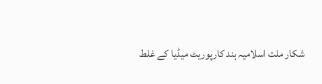شکار ملت اسلامیہ ہند کارپوریٹ میڈیا کے غلط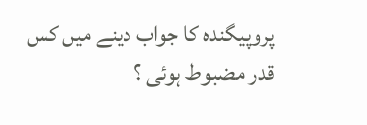پروپیگندہ کا جواب دینے میں کس قدر مضبوط ہوئی ؟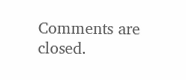Comments are closed.